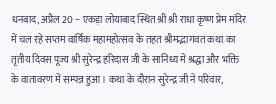धनबाद, अप्रैल 20 -- एकड़ा लोयाबाद स्थित श्री श्री राधा कृष्ण प्रेम मंदिर में चल रहे सप्तम वार्षिक महामहोत्सव के तहत श्रीमद्भागवत कथा का तृतीय दिवस पूज्य श्री सुरेन्द्र हरिदास जी के सानिध्य में श्रद्धा और भक्ति के वातावरण में सम्पन्न हुआ। कथा के दौरान सुरेन्द्र जी ने परिवार,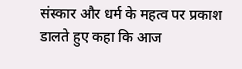संस्कार और धर्म के महत्व पर प्रकाश डालते हुए कहा कि आज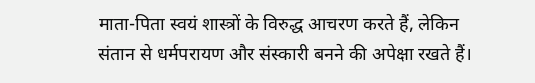माता-पिता स्वयं शास्त्रों के विरुद्ध आचरण करते हैं, लेकिन संतान से धर्मपरायण और संस्कारी बनने की अपेक्षा रखते हैं।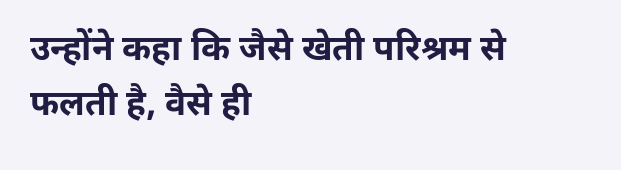उन्होंने कहा कि जैसे खेती परिश्रम से फलती है, वैसे ही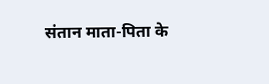संतान माता-पिता के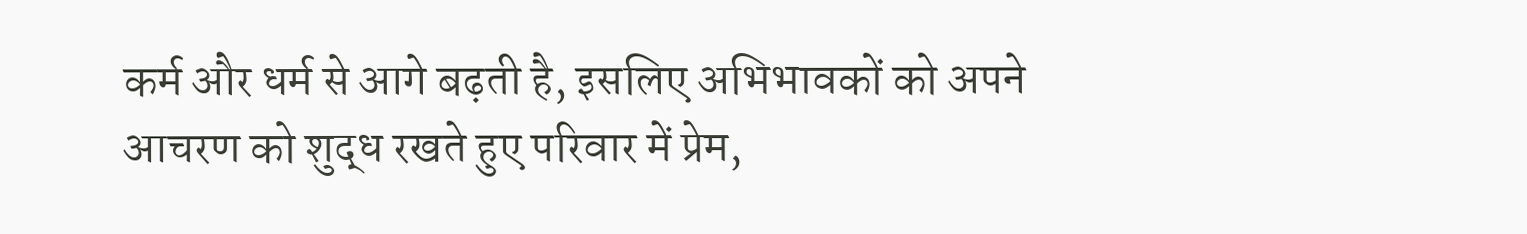कर्म और धर्म से आगे बढ़ती है, इसलिए अभिभावकों को अपने आचरण को शुद्ध रखते हुए परिवार में प्रेम,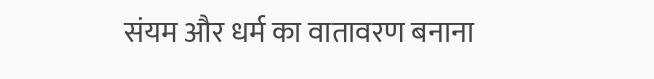संयम और धर्म का वातावरण बनाना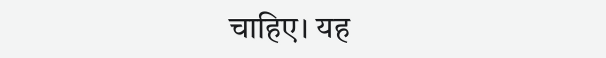चाहिए। यह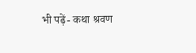भी पढ़ें- कथा श्रवण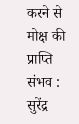करने से मोक्ष की प्राप्ति संभव : सुरेंद्र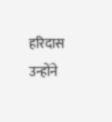हरिदास उन्होंने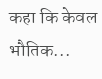कहा कि केवल भौतिक...